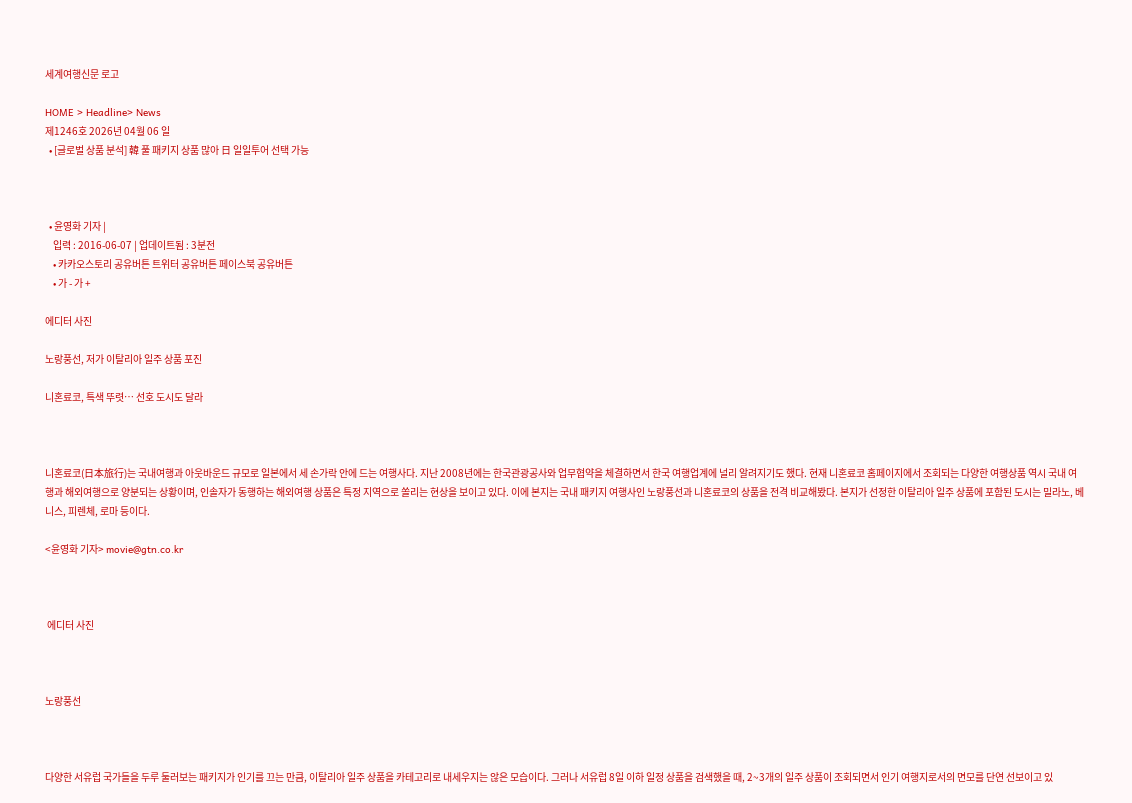세계여행신문 로고

HOME > Headline> News
제1246호 2026년 04월 06 일
  • [글로벌 상품 분석] 韓 풀 패키지 상품 많아 日 일일투어 선택 가능



  • 윤영화 기자 |
    입력 : 2016-06-07 | 업데이트됨 : 3분전
    • 카카오스토리 공유버튼 트위터 공유버튼 페이스북 공유버튼
    • 가 - 가 +

에디터 사진

노랑풍선, 저가 이탈리아 일주 상품 포진

니혼료코, 특색 뚜렷… 선호 도시도 달라



니혼료코(日本旅行)는 국내여행과 아웃바운드 규모로 일본에서 세 손가락 안에 드는 여행사다. 지난 2008년에는 한국관광공사와 업무협약을 체결하면서 한국 여행업계에 널리 알려지기도 했다. 현재 니혼료코 홈페이지에서 조회되는 다양한 여행상품 역시 국내 여행과 해외여행으로 양분되는 상황이며, 인솔자가 동행하는 해외여행 상품은 특정 지역으로 쏠리는 현상을 보이고 있다. 이에 본지는 국내 패키지 여행사인 노랑풍선과 니혼료코의 상품을 전격 비교해봤다. 본지가 선정한 이탈리아 일주 상품에 포함된 도시는 밀라노, 베니스, 피렌체, 로마 등이다.

<윤영화 기자> movie@gtn.co.kr



 에디터 사진



노랑풍선



다양한 서유럽 국가들을 두루 둘러보는 패키지가 인기를 끄는 만큼, 이탈리아 일주 상품을 카테고리로 내세우지는 않은 모습이다. 그러나 서유럽 8일 이하 일정 상품을 검색했을 때, 2~3개의 일주 상품이 조회되면서 인기 여행지로서의 면모를 단연 선보이고 있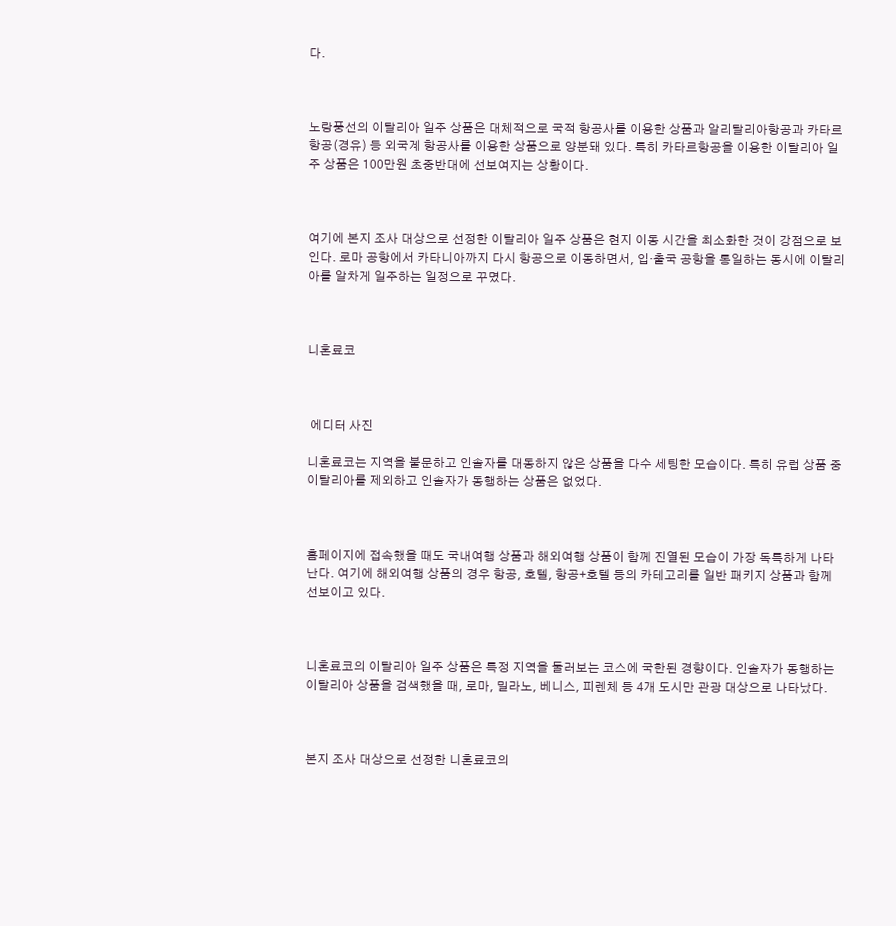다.



노랑풍선의 이탈리아 일주 상품은 대체적으로 국적 항공사를 이용한 상품과 알리탈리아항공과 카타르항공(경유) 등 외국계 항공사를 이용한 상품으로 양분돼 있다. 특히 카타르항공을 이용한 이탈리아 일주 상품은 100만원 초중반대에 선보여지는 상황이다.



여기에 본지 조사 대상으로 선정한 이탈리아 일주 상품은 현지 이동 시간을 최소화한 것이 강점으로 보인다. 로마 공항에서 카타니아까지 다시 항공으로 이동하면서, 입·출국 공항을 통일하는 동시에 이탈리아를 알차게 일주하는 일정으로 꾸몄다.



니혼료코



 에디터 사진

니혼료코는 지역을 불문하고 인솔자를 대동하지 않은 상품을 다수 세팅한 모습이다. 특히 유럽 상품 중 이탈리아를 제외하고 인솔자가 동행하는 상품은 없었다.



홈페이지에 접속했을 때도 국내여행 상품과 해외여행 상품이 함께 진열된 모습이 가장 독특하게 나타난다. 여기에 해외여행 상품의 경우 항공, 호텔, 항공+호텔 등의 카테고리를 일반 패키지 상품과 함께 선보이고 있다.



니혼료코의 이탈리아 일주 상품은 특정 지역을 둘러보는 코스에 국한된 경향이다. 인솔자가 동행하는 이탈리아 상품을 검색했을 때, 로마, 밀라노, 베니스, 피렌체 등 4개 도시만 관광 대상으로 나타났다.



본지 조사 대상으로 선정한 니혼료코의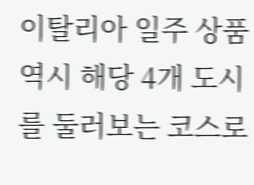이탈리아 일주 상품 역시 해당 4개 도시를 둘러보는 코스로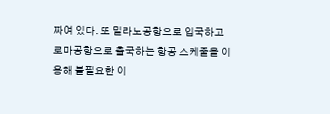짜여 있다. 또 밀라노공항으로 입국하고 로마공항으로 출국하는 항공 스케줄을 이용해 불필요한 이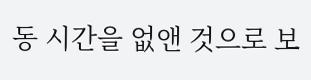동 시간을 없앤 것으로 보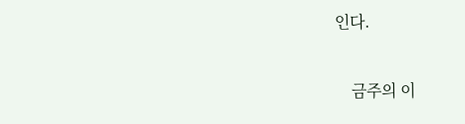인다.


    금주의 이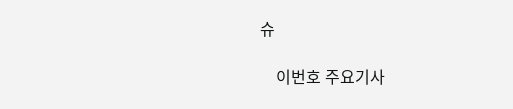슈

    이번호 주요기사